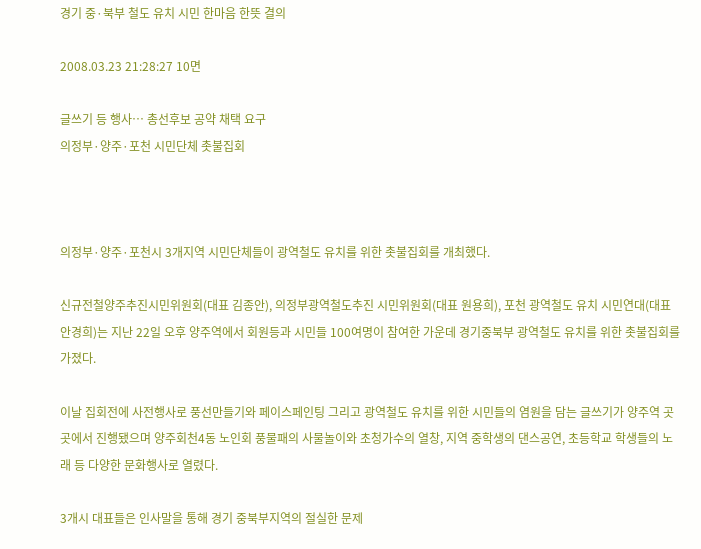경기 중·북부 철도 유치 시민 한마음 한뜻 결의

2008.03.23 21:28:27 10면

글쓰기 등 행사… 총선후보 공약 채택 요구
의정부·양주·포천 시민단체 촛불집회



의정부·양주·포천시 3개지역 시민단체들이 광역철도 유치를 위한 촛불집회를 개최했다.

신규전철양주추진시민위원회(대표 김종안), 의정부광역철도추진 시민위원회(대표 원용희), 포천 광역철도 유치 시민연대(대표 안경희)는 지난 22일 오후 양주역에서 회원등과 시민들 100여명이 참여한 가운데 경기중북부 광역철도 유치를 위한 촛불집회를 가졌다.

이날 집회전에 사전행사로 풍선만들기와 페이스페인팅 그리고 광역철도 유치를 위한 시민들의 염원을 담는 글쓰기가 양주역 곳곳에서 진행됐으며 양주회천4동 노인회 풍물패의 사물놀이와 초청가수의 열창, 지역 중학생의 댄스공연, 초등학교 학생들의 노래 등 다양한 문화행사로 열렸다.

3개시 대표들은 인사말을 통해 경기 중북부지역의 절실한 문제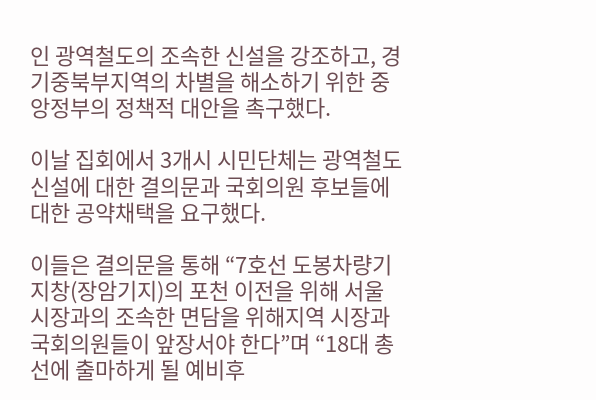인 광역철도의 조속한 신설을 강조하고, 경기중북부지역의 차별을 해소하기 위한 중앙정부의 정책적 대안을 촉구했다.

이날 집회에서 3개시 시민단체는 광역철도 신설에 대한 결의문과 국회의원 후보들에 대한 공약채택을 요구했다.

이들은 결의문을 통해 “7호선 도봉차량기지창(장암기지)의 포천 이전을 위해 서울시장과의 조속한 면담을 위해지역 시장과 국회의원들이 앞장서야 한다”며 “18대 총선에 출마하게 될 예비후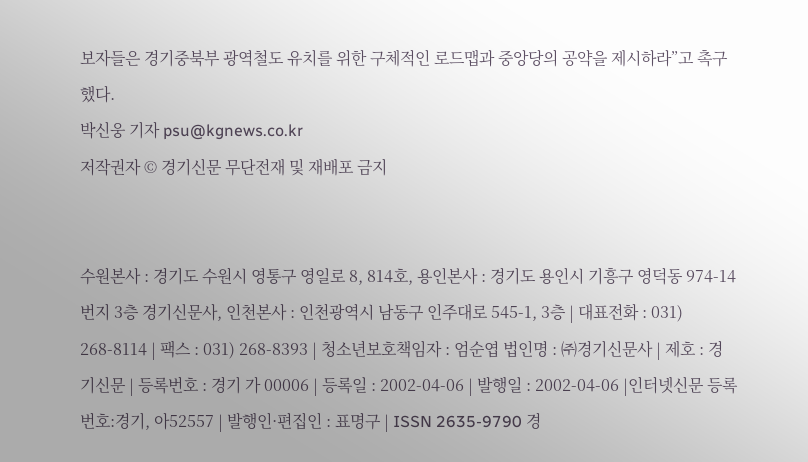보자들은 경기중북부 광역철도 유치를 위한 구체적인 로드맵과 중앙당의 공약을 제시하라”고 촉구했다.
박신웅 기자 psu@kgnews.co.kr
저작권자 © 경기신문 무단전재 및 재배포 금지


수원본사 : 경기도 수원시 영통구 영일로 8, 814호, 용인본사 : 경기도 용인시 기흥구 영덕동 974-14번지 3층 경기신문사, 인천본사 : 인천광역시 남동구 인주대로 545-1, 3층 | 대표전화 : 031) 268-8114 | 팩스 : 031) 268-8393 | 청소년보호책임자 : 엄순엽 법인명 : ㈜경기신문사 | 제호 : 경기신문 | 등록번호 : 경기 가 00006 | 등록일 : 2002-04-06 | 발행일 : 2002-04-06 |인터넷신문 등록번호:경기, 아52557 | 발행인·편집인 : 표명구 | ISSN 2635-9790 경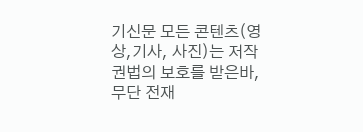기신문 모든 콘텐츠(영상,기사, 사진)는 저작권법의 보호를 받은바, 무단 전재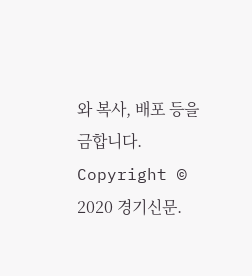와 복사, 배포 등을 금합니다. Copyright © 2020 경기신문.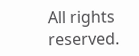All rights reserved.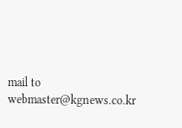mail to webmaster@kgnews.co.kr